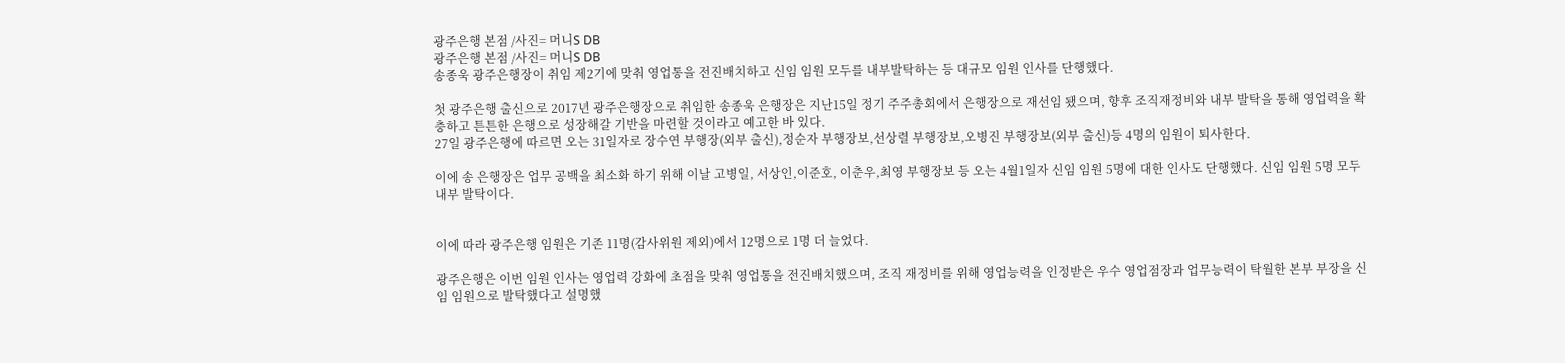광주은행 본점 /사진= 머니S DB
광주은행 본점 /사진= 머니S DB
송종욱 광주은행장이 취임 제2기에 맞춰 영업통을 전진배치하고 신임 임원 모두를 내부발탁하는 등 대규모 임원 인사를 단행했다.

첫 광주은행 출신으로 2017년 광주은행장으로 취임한 송종욱 은행장은 지난15일 정기 주주총회에서 은행장으로 재선임 됐으며, 향후 조직재정비와 내부 발탁을 통해 영업력을 확충하고 튼튼한 은행으로 성장해갈 기반을 마련할 것이라고 예고한 바 있다.
27일 광주은행에 따르면 오는 31일자로 장수연 부행장(외부 출신),정순자 부행장보,선상렬 부행장보,오병진 부행장보(외부 출신)등 4명의 임원이 퇴사한다.

이에 송 은행장은 업무 공백을 최소화 하기 위해 이날 고병일, 서상인,이준호, 이춘우,최영 부행장보 등 오는 4월1일자 신임 임원 5명에 대한 인사도 단행했다. 신임 임원 5명 모두 내부 발탁이다.


이에 따라 광주은행 임원은 기존 11명(감사위원 제외)에서 12명으로 1명 더 늘었다.

광주은행은 이번 임원 인사는 영업력 강화에 초점을 맞춰 영업통을 전진배치했으며, 조직 재정비를 위해 영업능력을 인정받은 우수 영업점장과 업무능력이 탁월한 본부 부장을 신임 임원으로 발탁했다고 설명했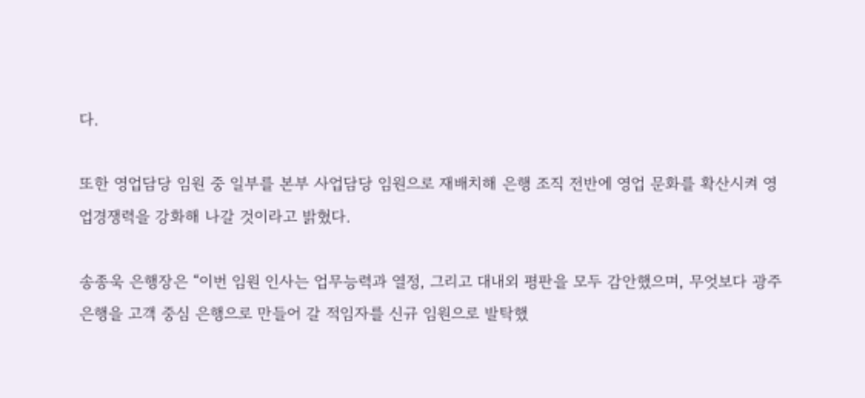다.

또한 영업담당 임원 중 일부를 본부 사업담당 임원으로 재배치해 은행 조직 전반에 영업 문화를 확산시켜 영업경쟁력을 강화해 나갈 것이라고 밝혔다.

송종욱 은행장은 “이번 임원 인사는 업무능력과 열정, 그리고 대내외 평판을 모두 감안했으며, 무엇보다 광주은행을 고객 중심 은행으로 만들어 갈 적임자를 신규 임원으로 발탁했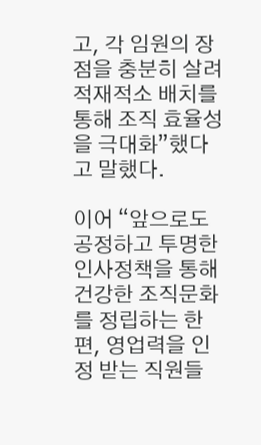고, 각 임원의 장점을 충분히 살려 적재적소 배치를 통해 조직 효율성을 극대화”했다고 말했다.

이어 “앞으로도 공정하고 투명한 인사정책을 통해 건강한 조직문화를 정립하는 한편, 영업력을 인정 받는 직원들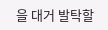을 대거 발탁할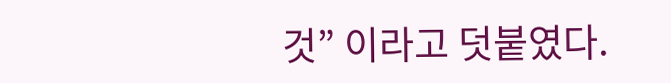것” 이라고 덧붙였다.